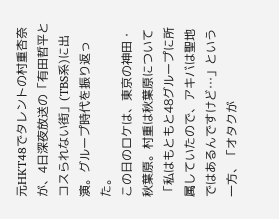元HKT48でタレントの村重杏奈が、4日深夜放送の「有田哲平とコスられない街」(TBS系)に出演。グループ時代を振り返った。
この日のロケは、東京の神田・秋葉原。村重は秋葉原について「私はもともと48グループに所属していたので、アキバは聖地ではあるんですけど…」という一方、「オタクが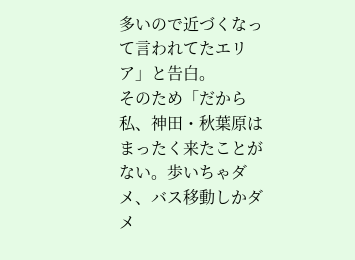多いので近づくなって言われてたエリア」と告白。
そのため「だから私、神田・秋葉原はまったく来たことがない。歩いちゃダメ、バス移動しかダメ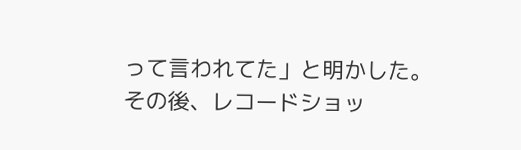って言われてた」と明かした。
その後、レコードショッ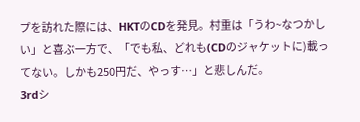プを訪れた際には、HKTのCDを発見。村重は「うわ~なつかしい」と喜ぶ一方で、「でも私、どれも(CDのジャケットに)載ってない。しかも250円だ、やっす…」と悲しんだ。
3rdシ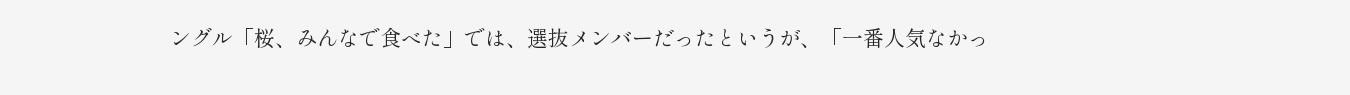ングル「桜、みんなで食べた」では、選抜メンバーだったというが、「一番人気なかっ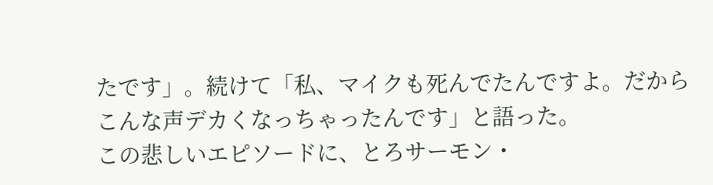たです」。続けて「私、マイクも死んでたんですよ。だからこんな声デカくなっちゃったんです」と語った。
この悲しいエピソードに、とろサーモン・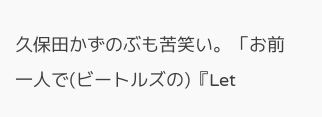久保田かずのぶも苦笑い。「お前一人で(ビートルズの)『Let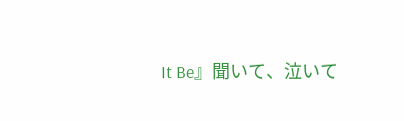It Be』聞いて、泣いて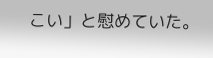こい」と慰めていた。